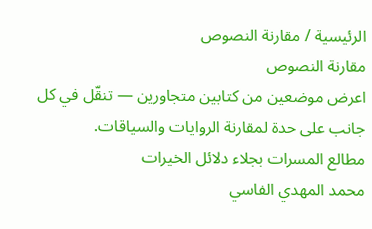الرئيسية / مقارنة النصوص
مقارنة النصوص
اعرض موضعين من كتابين متجاورين — تنقّل في كل جانب على حدة لمقارنة الروايات والسياقات.
مطالع المسرات بجلاء دلائل الخيرات
محمد المهدي الفاسي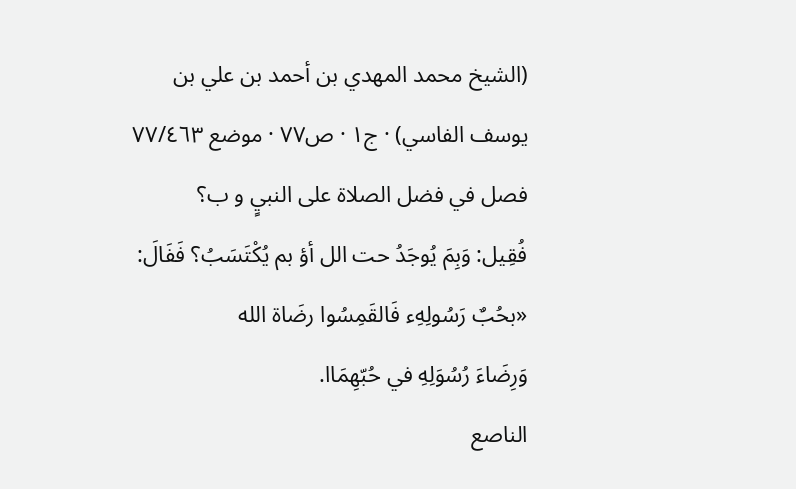(الشيخ محمد المهدي بن أحمد بن علي بن يوسف الفاسي) · ج١ · ص٧٧ · موضع ٧٧/٤٦٣
فصل في فضل الصلاة على النبيٍ و ب؟
فُقِيل: وَبِمَ يُوجَدُ حت الل أؤ بم يُكْتَسَبُ؟ فَفَالَ: «بحُبٌ رَسُولِهِء فَالقَمِسُوا رضَاة الله
وَرِضَاءَ رُسُوَلِهِ في حُبّهِمَاا.
الناصع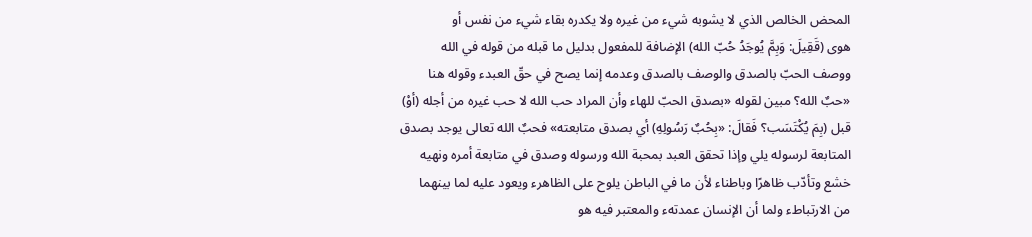المحض الخالص الذي لا يشوبه شيء من غيره ولا يكدره بقاء شيء من نفس أو
هوى (قَقِيلَ: وَبِمَّ يُوجَدُ حُبّ الله) الإضافة للمفعول بدليل ما قبله من قوله في الله
ووصف الحبّ بالصدق والوصف بالصدق وعدمه إنما يصح في حقّ العبدء وقوله هنا
«حبٌ الله؟ مبين لقوله «بصدق الحبّ للهاء وأن المراد حب الله لا حب غيره من أجله (أوْ)
قبل (بِمَ يُكْتَسَب؟ فَقالَ: «بِحُبٌ رَسُولِهِ) أي بصدق متابعته» فحبٌ الله تعالى يوجد بصدق
المتابعة لرسوله يلي وإذا تحقق العبد بمحبة الله ورسوله وصدق في متابعة أمره ونهيه
خشع وتأدّب ظاهرًا وباطناء لأن ما في الباطن يلوح على الظاهرء ويعود عليه لما بينهما
من الارتباطء ولما أن الإنسان عمدتهء والمعتبر فيه هو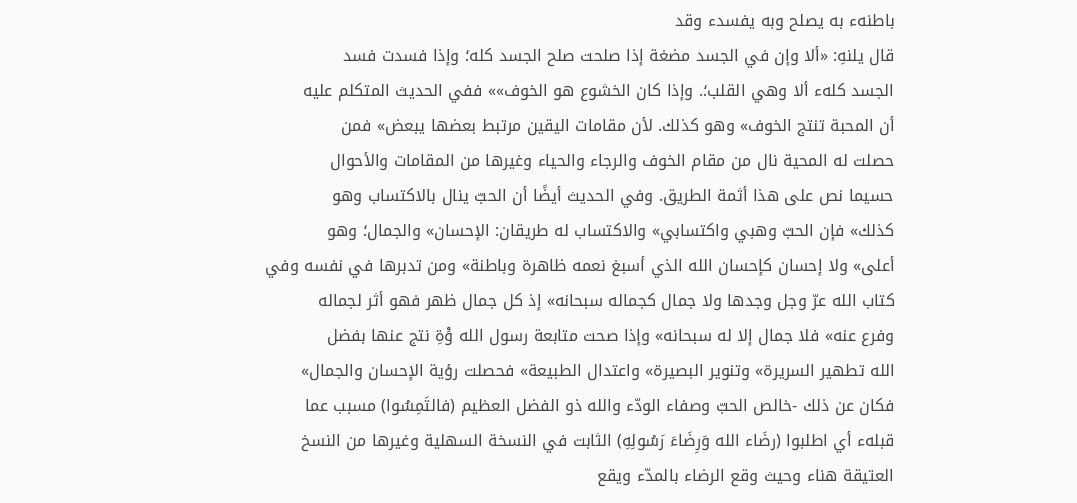باطنهء به يصلح وبه يفسدء وقد
قال يلنهِ: «ألا وإن في الجسد مضغة إذا صلحت صلح الجسد كله؛ وإذا فسدت فسد
الجسد كلهء ألا وهي القلب؛. وإذا كان الخشوع هو الخوف»» ففي الحديث المتكلم عليه
أن المحبة تنتج الخوف» وهو كذلك. لأن مقامات اليقين مرتبط بعضها يبعض» فمن
حصلت له المحية نال من مقام الخوف والرجاء والحياء وغيرها من المقامات والأحوال
حسيما نص على هذا أثمة الطريق. وفي الحديث أيضًا أن الحبّ ينال بالاكتساب وهو
كذلك» فإن الحبّ وهبي واكتسابي» والاكتساب له طريقان: الإحسان» والجمال؛ وهو
أعلى» ولا إحسان كإحسان الله الذي أسبغ نعمه ظاهرة وباطنة» ومن تدبرها في نفسه وفي
كتاب الله عرّ وجل وجدها ولا جمال كجماله سبحانه» إذ كل جمال ظهر فهو أثر لجماله
وفرع عنه» فلا جمال إلا له سبحانه» وإذا صحت متابعة رسول الله وَْةِ نتج عنها بفضل
الله تطهير السريرة» وتنوير البصيرة» واعتدال الطبيعة» فحصلت رؤية الإحسان والجمال»
فكان عن ذلك -خالص الحبّ وصفاء الودّء والله ذو الفضل العظيم (فالتَمِسُوا) مسبب عما
قبلهء أي اطلبوا (رضَاء الله وَرِضَاءَ رَسُولِهِ) الثابت في النسخة السهلية وغيرها من النسخ
العتيقة هناء وحيث وقع الرضاء بالمدّء ويقع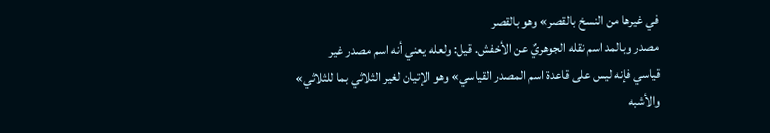في غيرها من النسخ بالقصر» وهو بالقصر
مصدر وبالمد اسم نقله الجوهريٌ عن الأخفش. قيل: ولعله يعني أنه اسم مصدر غير
قياسي فإنه ليس على قاعدة اسم المصدر القياسي» وهو الإتيان لغير الثلاثي بما للثلاثي»
والأشبه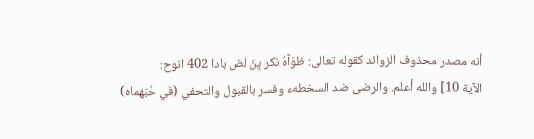أنه مصدر محذوف الزوائد كقوله تعالى: ظوَآهُ نكر يِنّ لض بادا 402 انوح:
الآية 10] والله أعلم. والرضى ضد السخطهء وفسر بالقبول والتحفي (في حُبّهماه)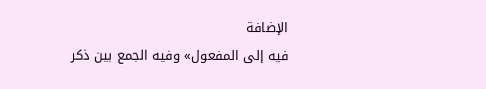الإضافة
فيه إلى المفعول» وفيه الجمع بين ذكر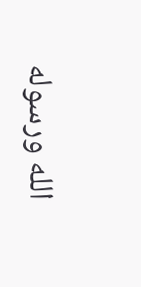الله ورسوله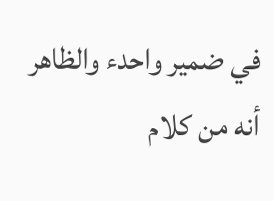في ضمير واحدء والظاهر أنه من كلام